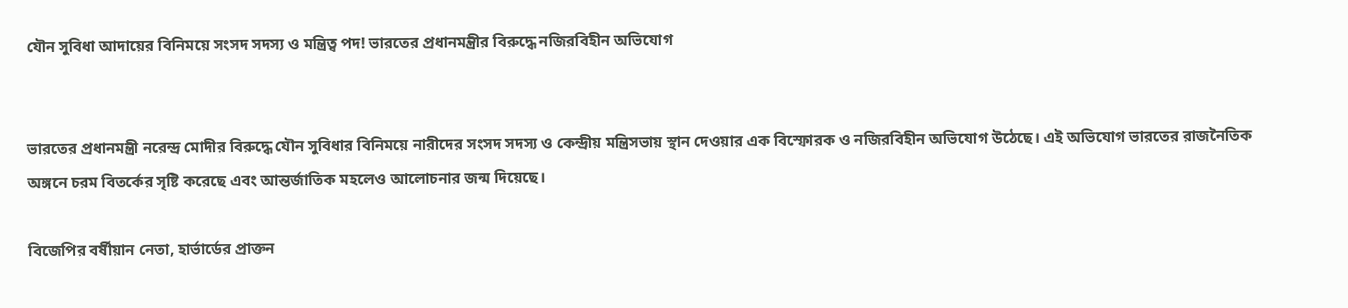যৌন সুবিধা আদায়ের বিনিময়ে সংসদ সদস্য ও মন্ত্রিত্ব পদ! ভারতের প্রধানমন্ত্রীর বিরুদ্ধে নজিরবিহীন অভিযোগ


ভারতের প্রধানমন্ত্রী নরেন্দ্র মোদীর বিরুদ্ধে যৌন সুবিধার বিনিময়ে নারীদের সংসদ সদস্য ও কেন্দ্রীয় মন্ত্রিসভায় স্থান দেওয়ার এক বিস্ফোরক ও নজিরবিহীন অভিযোগ উঠেছে। এই অভিযোগ ভারতের রাজনৈতিক অঙ্গনে চরম বিতর্কের সৃষ্টি করেছে এবং আন্তর্জাতিক মহলেও আলোচনার জন্ম দিয়েছে।

বিজেপির বর্ষীয়ান নেতা, হার্ভার্ডের প্রাক্তন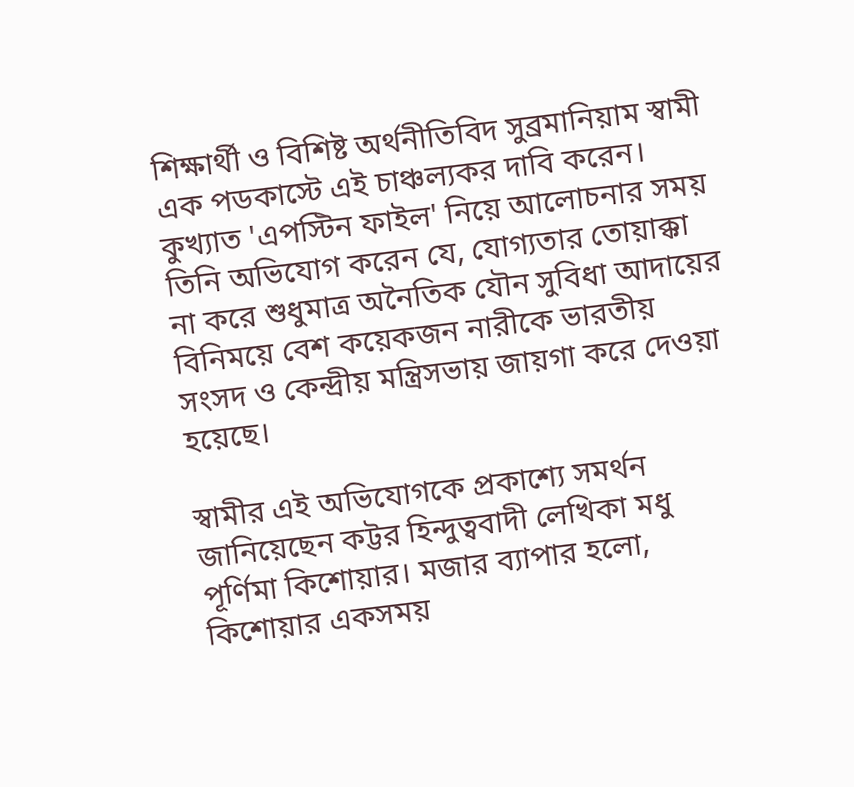শিক্ষার্থী ও বিশিষ্ট অর্থনীতিবিদ সুব্রমানিয়াম স্বামী এক পডকাস্টে এই চাঞ্চল্যকর দাবি করেন। কুখ্যাত 'এপস্টিন ফাইল' নিয়ে আলোচনার সময় তিনি অভিযোগ করেন যে, যোগ্যতার তোয়াক্কা না করে শুধুমাত্র অনৈতিক যৌন সুবিধা আদায়ের বিনিময়ে বেশ কয়েকজন নারীকে ভারতীয় সংসদ ও কেন্দ্রীয় মন্ত্রিসভায় জায়গা করে দেওয়া হয়েছে।

স্বামীর এই অভিযোগকে প্রকাশ্যে সমর্থন জানিয়েছেন কট্টর হিন্দুত্ববাদী লেখিকা মধু পূর্ণিমা কিশোয়ার। মজার ব্যাপার হলো, কিশোয়ার একসময়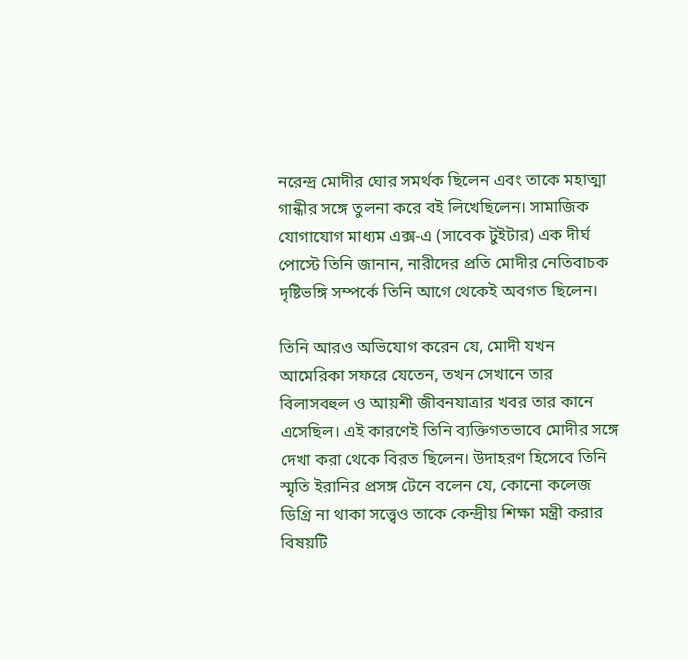নরেন্দ্র মোদীর ঘোর সমর্থক ছিলেন এবং তাকে মহাত্মা গান্ধীর সঙ্গে তুলনা করে বই লিখেছিলেন। সামাজিক যোগাযোগ মাধ্যম এক্স-এ (সাবেক টুইটার) এক দীর্ঘ পোস্টে তিনি জানান, নারীদের প্রতি মোদীর নেতিবাচক দৃষ্টিভঙ্গি সম্পর্কে তিনি আগে থেকেই অবগত ছিলেন।

তিনি আরও অভিযোগ করেন যে, মোদী যখন আমেরিকা সফরে যেতেন, তখন সেখানে তার বিলাসবহুল ও আয়শী জীবনযাত্রার খবর তার কানে এসেছিল। এই কারণেই তিনি ব্যক্তিগতভাবে মোদীর সঙ্গে দেখা করা থেকে বিরত ছিলেন। উদাহরণ হিসেবে তিনি স্মৃতি ইরানির প্রসঙ্গ টেনে বলেন যে, কোনো কলেজ ডিগ্রি না থাকা সত্ত্বেও তাকে কেন্দ্রীয় শিক্ষা মন্ত্রী করার বিষয়টি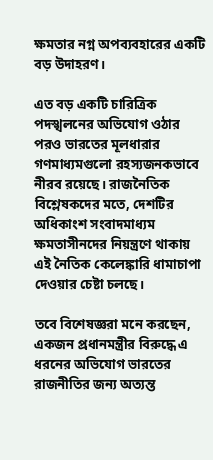ক্ষমতার নগ্ন অপব্যবহারের একটি বড় উদাহরণ।

এত বড় একটি চারিত্রিক পদস্খলনের অভিযোগ ওঠার পরও ভারতের মূলধারার গণমাধ্যমগুলো রহস্যজনকভাবে নীরব রয়েছে। রাজনৈতিক বিশ্লেষকদের মতে, দেশটির অধিকাংশ সংবাদমাধ্যম ক্ষমতাসীনদের নিয়ন্ত্রণে থাকায় এই নৈতিক কেলেঙ্কারি ধামাচাপা দেওয়ার চেষ্টা চলছে।

তবে বিশেষজ্ঞরা মনে করছেন, একজন প্রধানমন্ত্রীর বিরুদ্ধে এ ধরনের অভিযোগ ভারতের রাজনীতির জন্য অত্যন্ত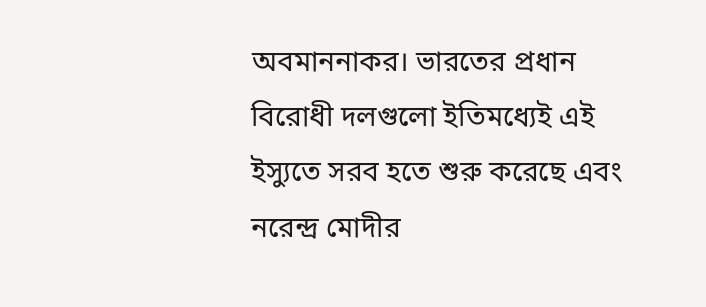অবমাননাকর। ভারতের প্রধান বিরোধী দলগুলো ইতিমধ্যেই এই ইস্যুতে সরব হতে শুরু করেছে এবং নরেন্দ্র মোদীর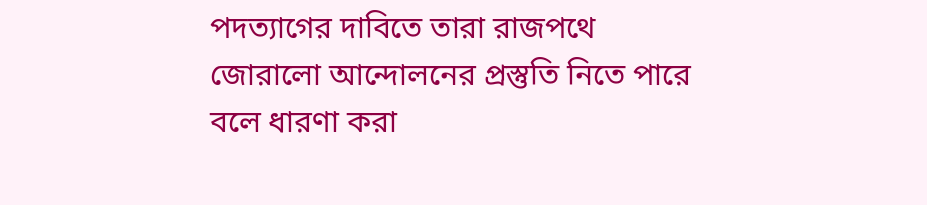পদত্যাগের দাবিতে তারা রাজপথে জোরালো আন্দোলনের প্রস্তুতি নিতে পারে বলে ধারণা করা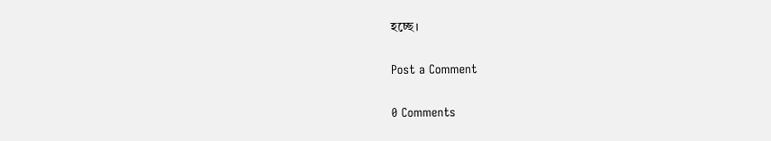হচ্ছে।

Post a Comment

0 Comments